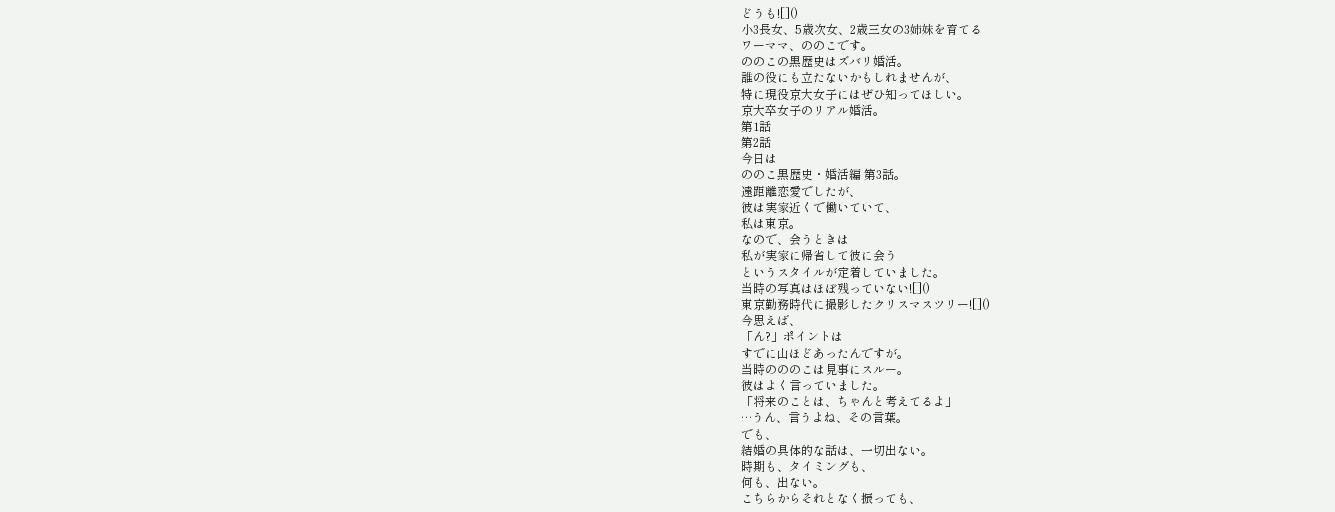どうも![]()
小3長女、5歳次女、2歳三女の3姉妹を育てる
ワーママ、ののこです。
ののこの黒歴史はズバリ婚活。
誰の役にも立たないかもしれませんが、
特に現役京大女子にはぜひ知ってほしい。
京大卒女子のリアル婚活。
第1話
第2話
今日は
ののこ黒歴史・婚活編 第3話。
遠距離恋愛でしたが、
彼は実家近くで働いていて、
私は東京。
なので、会うときは
私が実家に帰省して彼に会う
というスタイルが定着していました。
当時の写真はほぼ残っていない![]()
東京勤務時代に撮影したクリスマスツリー![]()
今思えば、
「ん?」ポイントは
すでに山ほどあったんですが。
当時のののこは見事にスルー。
彼はよく言っていました。
「将来のことは、ちゃんと考えてるよ」
…うん、言うよね、その言葉。
でも、
結婚の具体的な話は、一切出ない。
時期も、タイミングも、
何も、出ない。
こちらからそれとなく振っても、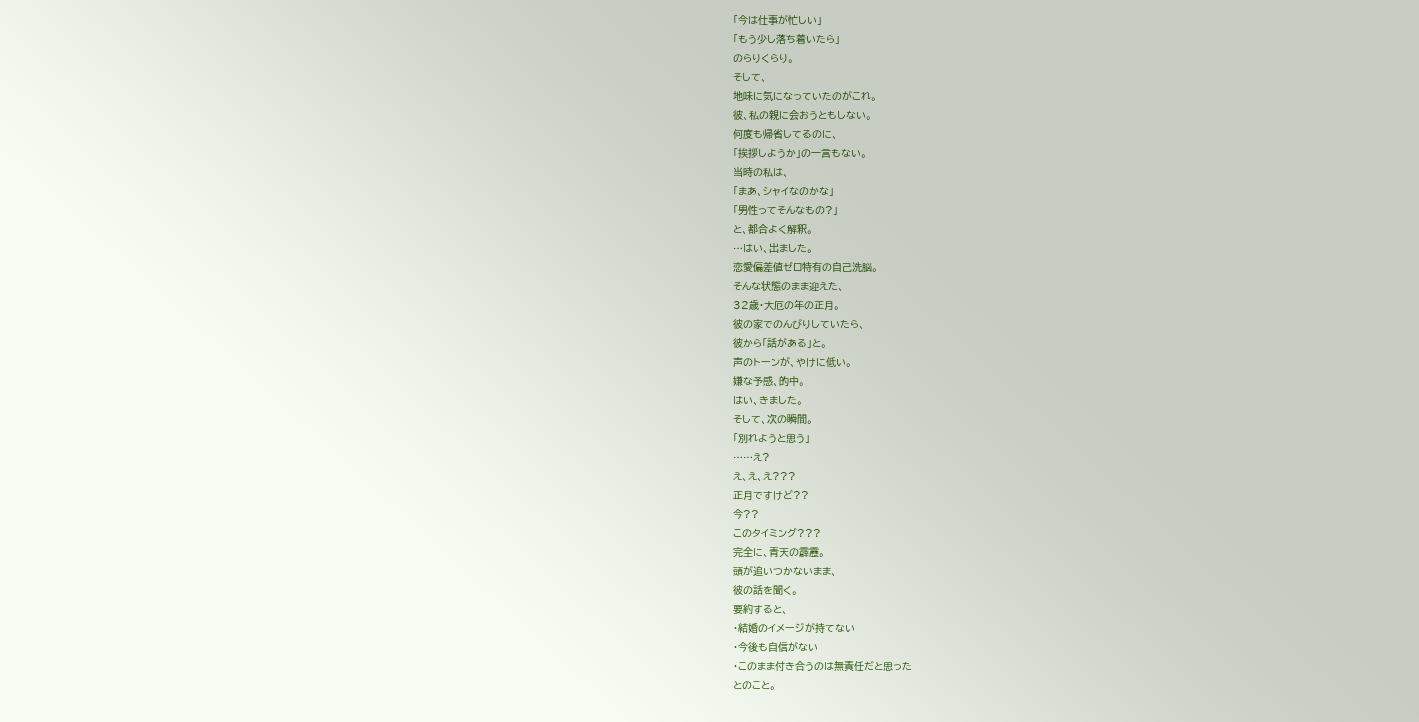「今は仕事が忙しい」
「もう少し落ち着いたら」
のらりくらり。
そして、
地味に気になっていたのがこれ。
彼、私の親に会おうともしない。
何度も帰省してるのに、
「挨拶しようか」の一言もない。
当時の私は、
「まあ、シャイなのかな」
「男性ってそんなもの?」
と、都合よく解釈。
…はい、出ました。
恋愛偏差値ゼロ特有の自己洗脳。
そんな状態のまま迎えた、
32歳・大厄の年の正月。
彼の家でのんびりしていたら、
彼から「話がある」と。
声のトーンが、やけに低い。
嫌な予感、的中。
はい、きました。
そして、次の瞬間。
「別れようと思う」
……え?
え、え、え???
正月ですけど??
今??
このタイミング???
完全に、青天の霹靂。
頭が追いつかないまま、
彼の話を聞く。
要約すると、
・結婚のイメージが持てない
・今後も自信がない
・このまま付き合うのは無責任だと思った
とのこと。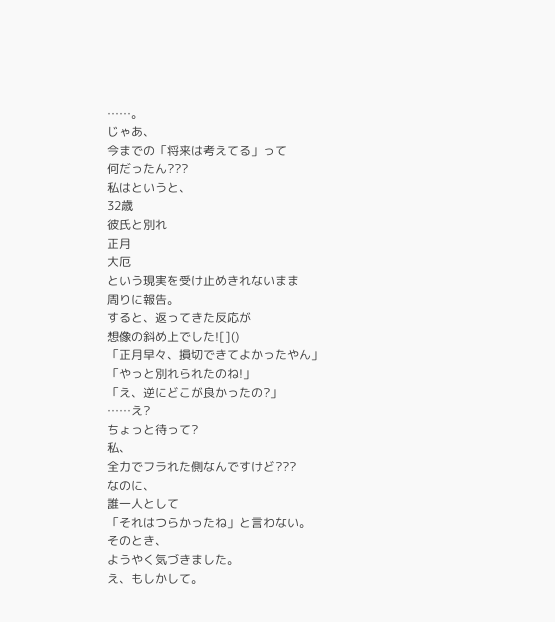……。
じゃあ、
今までの「将来は考えてる」って
何だったん???
私はというと、
32歳
彼氏と別れ
正月
大厄
という現実を受け止めきれないまま
周りに報告。
すると、返ってきた反応が
想像の斜め上でした![]()
「正月早々、損切できてよかったやん」
「やっと別れられたのね!」
「え、逆にどこが良かったの?」
……え?
ちょっと待って?
私、
全力でフラれた側なんですけど???
なのに、
誰一人として
「それはつらかったね」と言わない。
そのとき、
ようやく気づきました。
え、もしかして。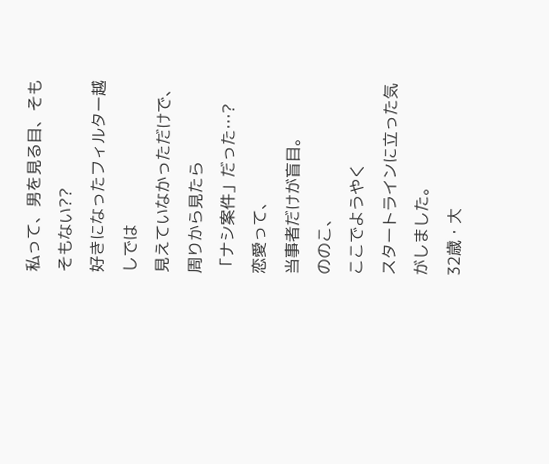私って、男を見る目、そもそもない??
好きになったフィルター越しでは
見えていなかっただけで、
周りから見たら
「ナシ案件」だった…?
恋愛って、
当事者だけが盲目。
ののこ、
ここでようやく
スタートラインに立った気がしました。
32歳・大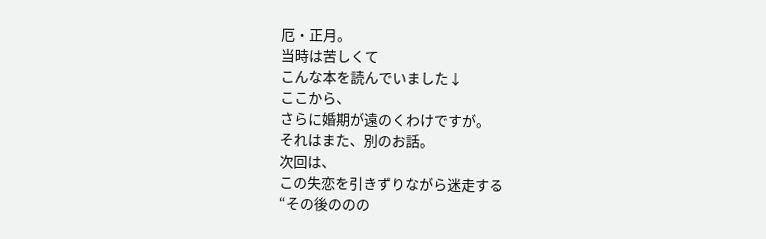厄・正月。
当時は苦しくて
こんな本を読んでいました↓
ここから、
さらに婚期が遠のくわけですが。
それはまた、別のお話。
次回は、
この失恋を引きずりながら迷走する
“その後ののの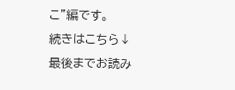こ”編です。
続きはこちら↓
最後までお読み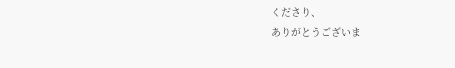くださり、
ありがとうございま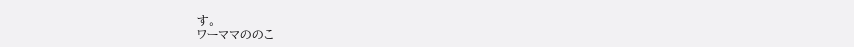す。
ワーママののこ